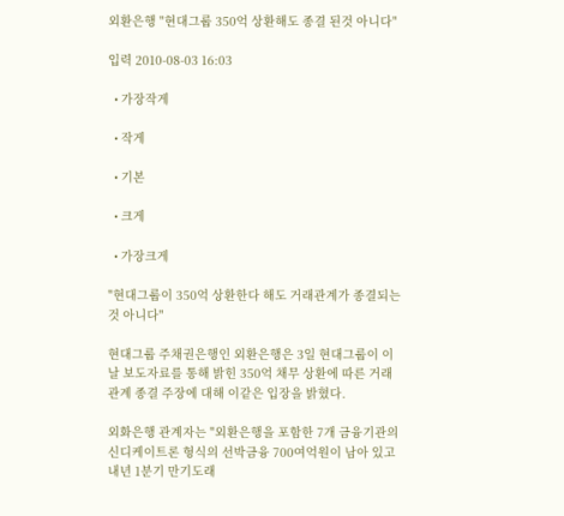외환은행 "현대그룹 350억 상환해도 종결 된것 아니다"

입력 2010-08-03 16:03

  • 가장작게

  • 작게

  • 기본

  • 크게

  • 가장크게

"현대그룹이 350억 상환한다 해도 거래관계가 종결되는 것 아니다"

현대그룹 주채권은행인 외환은행은 3일 현대그룹이 이날 보도자료를 통해 밝힌 350억 채무 상환에 따른 거래관계 종결 주장에 대해 이같은 입장을 밝혔다.

외화은행 관계자는 "외환은행을 포함한 7개 금융기관의 신디케이트론 형식의 선박금융 700여억원이 남아 있고 내년 1분기 만기도래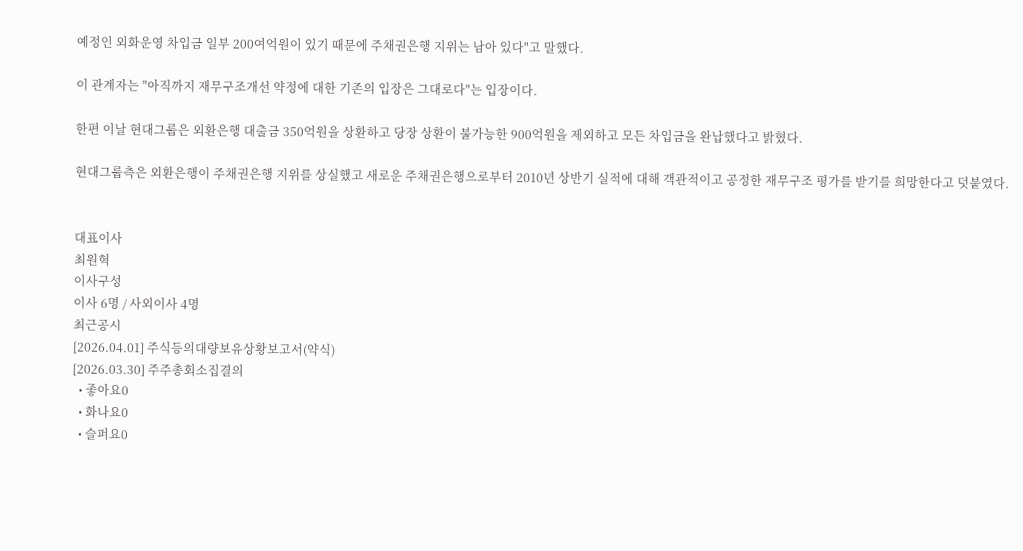예정인 외화운영 차입금 일부 200여억원이 있기 때문에 주채권은행 지위는 남아 있다"고 말했다.

이 관계자는 "아직까지 재무구조개선 약정에 대한 기존의 입장은 그대로다"는 입장이다.

한편 이날 현대그룹은 외환은행 대출금 350억원을 상환하고 당장 상환이 불가능한 900억원을 제외하고 모든 차입금을 완납했다고 밝혔다.

현대그룹측은 외환은행이 주채권은행 지위를 상실했고 새로운 주채권은행으로부터 2010년 상반기 실적에 대해 객관적이고 공정한 재무구조 평가를 받기를 희망한다고 덧붙였다.


대표이사
최원혁
이사구성
이사 6명 / 사외이사 4명
최근공시
[2026.04.01] 주식등의대량보유상황보고서(약식)
[2026.03.30] 주주총회소집결의
  • 좋아요0
  • 화나요0
  • 슬퍼요0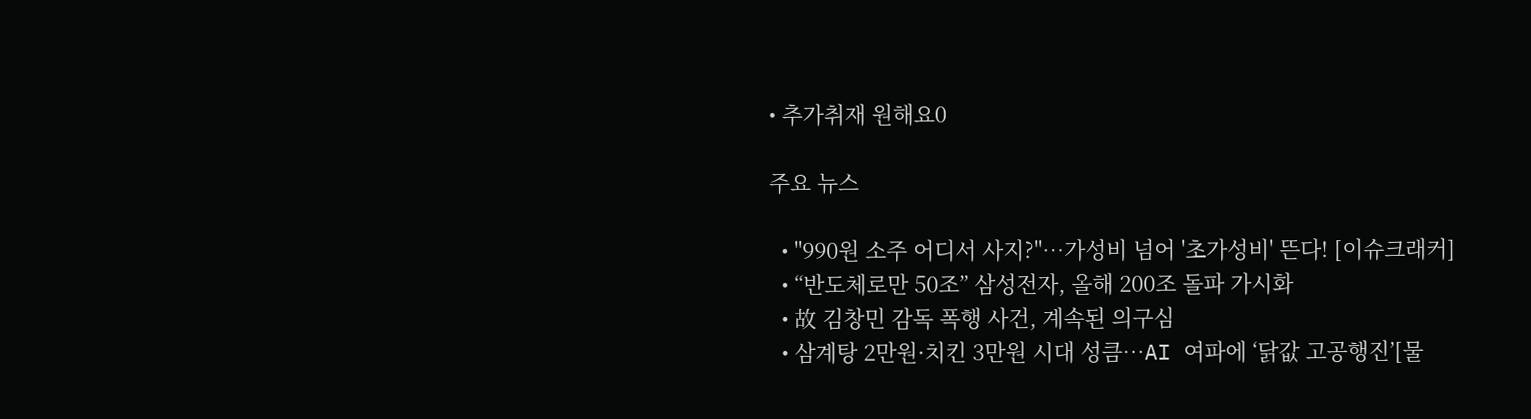• 추가취재 원해요0

주요 뉴스

  • "990원 소주 어디서 사지?"⋯가성비 넘어 '초가성비' 뜬다! [이슈크래커]
  • “반도체로만 50조” 삼성전자, 올해 200조 돌파 가시화
  • 故 김창민 감독 폭행 사건, 계속된 의구심
  • 삼계탕 2만원·치킨 3만원 시대 성큼⋯AI 여파에 ‘닭값 고공행진’[물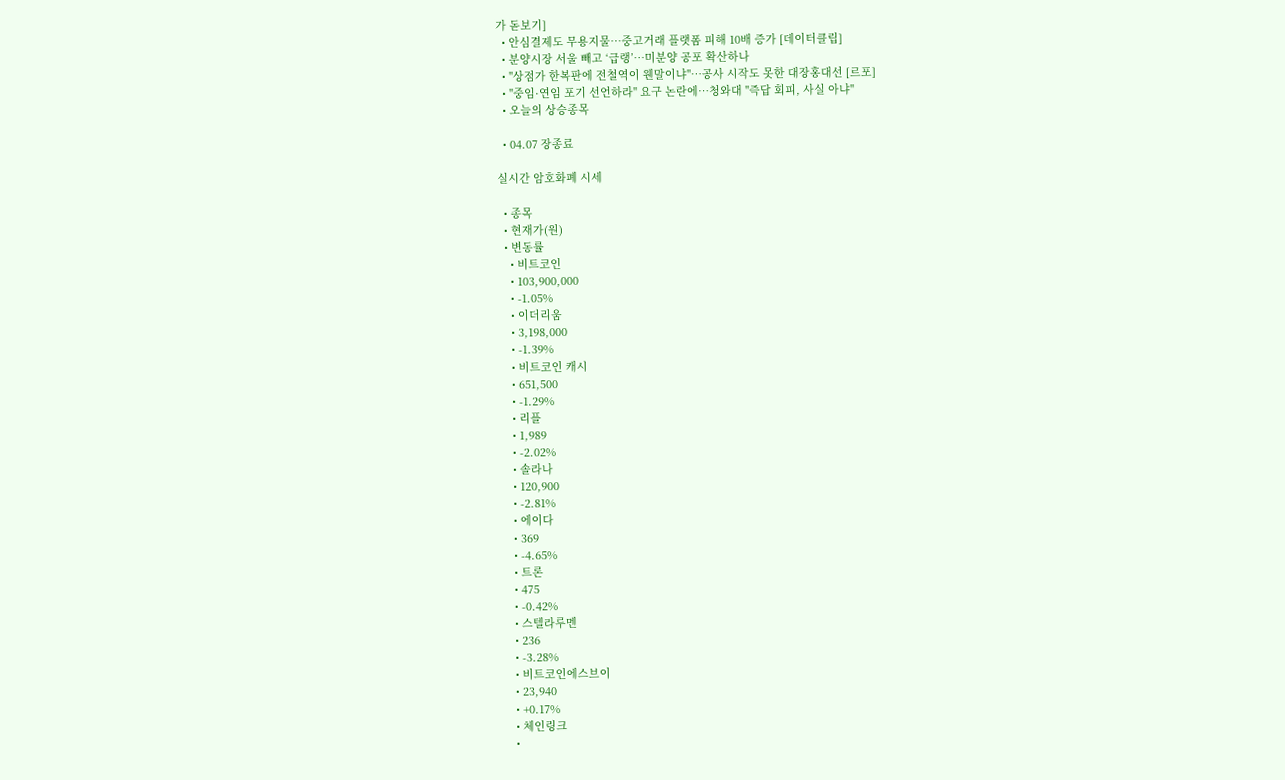가 돋보기]
  • 안심결제도 무용지물…중고거래 플랫폼 피해 10배 증가 [데이터클립]
  • 분양시장 서울 빼고 ‘급랭’⋯미분양 공포 확산하나
  • "상점가 한복판에 전철역이 웬말이냐"…공사 시작도 못한 대장홍대선 [르포]
  • "중임·연임 포기 선언하라" 요구 논란에…청와대 "즉답 회피, 사실 아냐"
  • 오늘의 상승종목

  • 04.07 장종료

실시간 암호화폐 시세

  • 종목
  • 현재가(원)
  • 변동률
    • 비트코인
    • 103,900,000
    • -1.05%
    • 이더리움
    • 3,198,000
    • -1.39%
    • 비트코인 캐시
    • 651,500
    • -1.29%
    • 리플
    • 1,989
    • -2.02%
    • 솔라나
    • 120,900
    • -2.81%
    • 에이다
    • 369
    • -4.65%
    • 트론
    • 475
    • -0.42%
    • 스텔라루멘
    • 236
    • -3.28%
    • 비트코인에스브이
    • 23,940
    • +0.17%
    • 체인링크
    •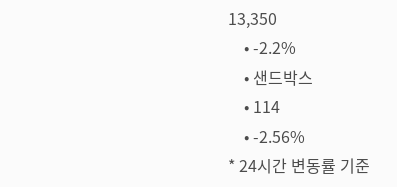13,350
    • -2.2%
    • 샌드박스
    • 114
    • -2.56%
* 24시간 변동률 기준